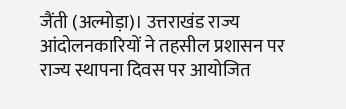जैंती (अल्मोड़ा)। उत्तराखंड राज्य आंदोलनकारियों ने तहसील प्रशासन पर राज्य स्थापना दिवस पर आयोजित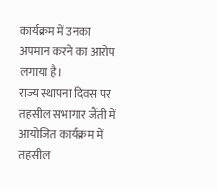कार्यक्रम में उनका अपमान करने का आरोप लगाया है।
राज्य स्थापना दिवस पर तहसील सभागार जैंती में आयोजित कार्यक्रम में तहसील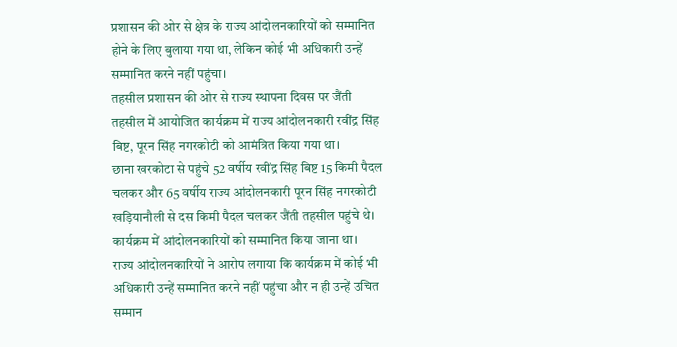प्रशासन की ओर से क्षेत्र के राज्य आंदोलनकारियों को सम्मानित होने के लिए बुलाया गया था, लेकिन कोई भी अधिकारी उन्हें सम्मानित करने नहीं पहुंचा।
तहसील प्रशासन की ओर से राज्य स्थापना दिवस पर जैंती तहसील में आयोजित कार्यक्रम में राज्य आंदोलनकारी रवींद्र सिंह बिष्ट, पूरन सिंह नगरकोटी को आमंत्रित किया गया था।
छाना खरकोटा से पहुंचे 52 वर्षीय रवींद्र सिंह बिष्ट 15 किमी पैदल चलकर और 65 वर्षीय राज्य आंदोलनकारी पूरन सिंह नगरकोटी खड़ियानौली से दस किमी पैदल चलकर जैंती तहसील पहुंचे थे। कार्यक्रम में आंदोलनकारियों को सम्मानित किया जाना था।
राज्य आंदोलनकारियों ने आरोप लगाया कि कार्यक्रम में कोई भी अधिकारी उन्हें सम्मानित करने नहीं पहुंचा और न ही उन्हें उचित सम्मान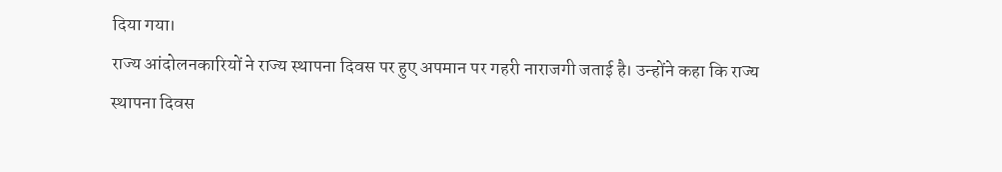दिया गया।
राज्य आंदोलनकारियों ने राज्य स्थापना दिवस पर हुए अपमान पर गहरी नाराजगी जताई है। उन्होंने कहा कि राज्य स्थापना दिवस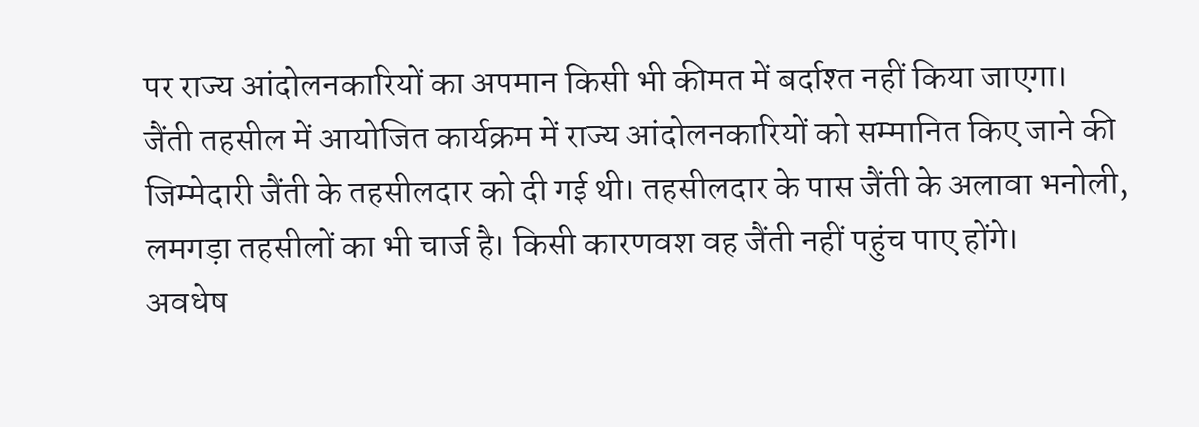पर राज्य आंदोलनकारियों का अपमान किसी भी कीमत में बर्दाश्त नहीं किया जाएगा।
जैंती तहसील में आयोजित कार्यक्रम में राज्य आंदोलनकारियों को सम्मानित किए जाने की जिम्मेदारी जैंती के तहसीलदार को दी गई थी। तहसीलदार के पास जैंती के अलावा भनोली, लमगड़ा तहसीलों का भी चार्ज है। किसी कारणवश वह जैंती नहीं पहुंच पाए होंगे।
अवधेष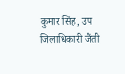कुमार सिंह, उप जिलाधिकारी जैंती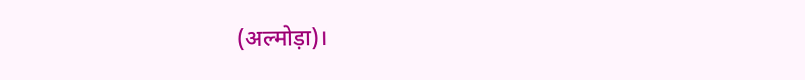(अल्मोड़ा)।